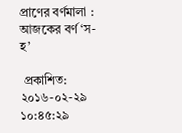প্রাণের বর্ণমালা : আজকের বর্ণ ‘স-হ’

 প্রকাশিত: ২০১৬-০২-২৯ ১০:৪৫:২৯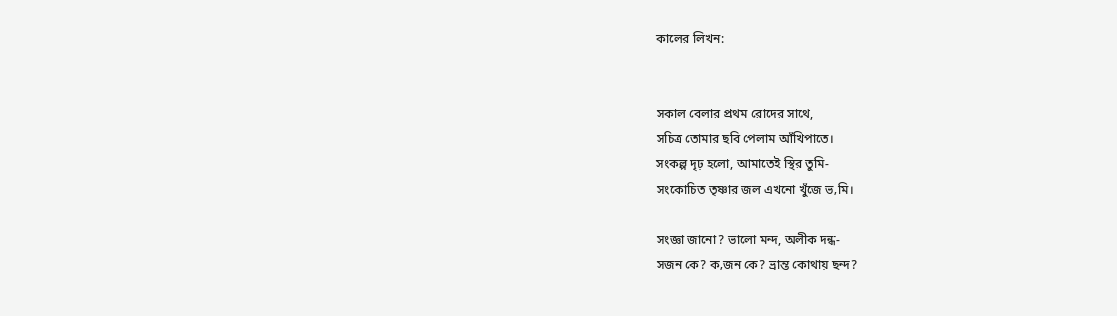কালের লিখন:


সকাল বেলার প্রথম রোদের সাথে,
সচিত্র তোমার ছবি পেলাম আঁখিপাতে।
সংকল্প দৃঢ় হলো, আমাতেই স্থির তুমি-
সংকোচিত তৃষ্ণার জল এখনো খুঁজে ভ‚মি।

সংজ্ঞা জানো? ভালো মন্দ, অলীক দন্ধ-
সজন কে? ক‚জন কে? ভ্রান্ত কোথায় ছন্দ?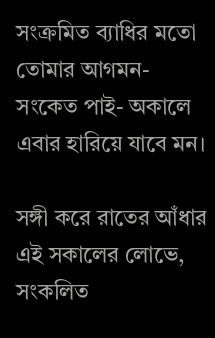সংক্রমিত ব্যাধির মতো তোমার আগমন-
সংকেত পাই- অকালে এবার হারিয়ে যাবে মন।

সঙ্গী করে রাতের আঁধার এই সকালের লোভে,
সংকলিত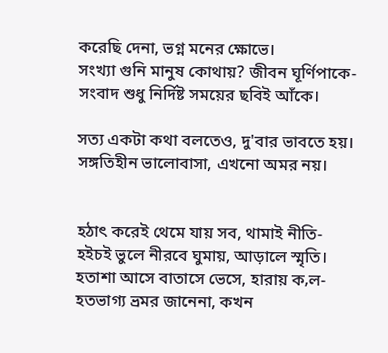করেছি দেনা, ভগ্ন মনের ক্ষোভে।
সংখ্যা গুনি মানুষ কোথায়? জীবন ঘূর্ণিপাকে-
সংবাদ শুধু নির্দিষ্ট সময়ের ছবিই আঁকে।

সত্য একটা কথা বলতেও, দু'বার ভাবতে হয়।
সঙ্গতিহীন ভালোবাসা, এখনো অমর নয়।


হঠাৎ করেই থেমে যায় সব, থামাই নীতি-
হইচই ভুলে নীরবে ঘুমায়, আড়ালে স্মৃতি।
হতাশা আসে বাতাসে ভেসে, হারায় ক‚ল-
হতভাগ্য ভ্রমর জানেনা, কখন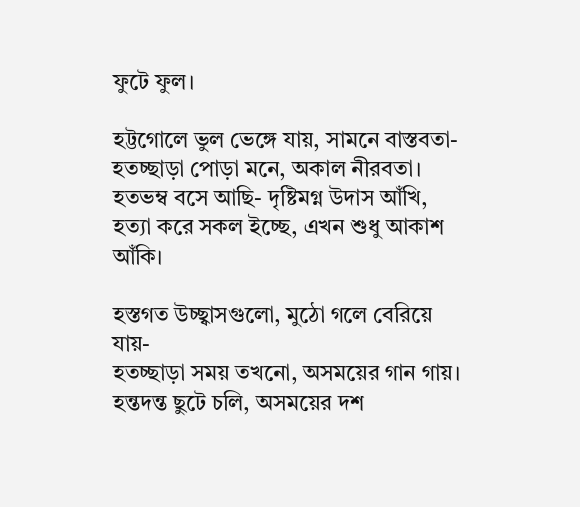ফুটে ফুল।

হট্টগোলে ভুল ভেঙ্গে যায়, সামনে বাস্তবতা-
হতচ্ছাড়া পোড়া মনে, অকাল নীরবতা।
হতভম্ব বসে আছি- দৃষ্টিমগ্ন উদাস আঁখি,
হত্যা করে সকল ইচ্ছে, এখন শুধু আকাশ আঁকি।

হস্তগত উচ্ছ্বাসগুলো, মুঠো গলে বেরিয়ে যায়-
হতচ্ছাড়া সময় তখনো, অসময়ের গান গায়।
হন্তদন্ত ছুটে চলি, অসময়ের দশ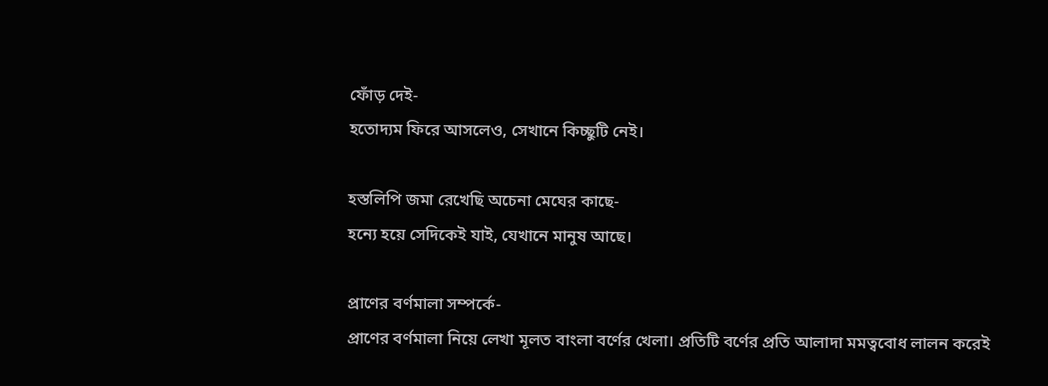ফোঁড় দেই-
হতোদ্যম ফিরে আসলেও, সেখানে কিচ্ছুটি নেই।

হস্তলিপি জমা রেখেছি অচেনা মেঘের কাছে-
হন্যে হয়ে সেদিকেই যাই, যেখানে মানুষ আছে।

প্রাণের বর্ণমালা সম্পর্কে-
প্রাণের বর্ণমালা নিয়ে লেখা মূলত বাংলা বর্ণের খেলা। প্রতিটি বর্ণের প্রতি আলাদা মমত্ববোধ লালন করেই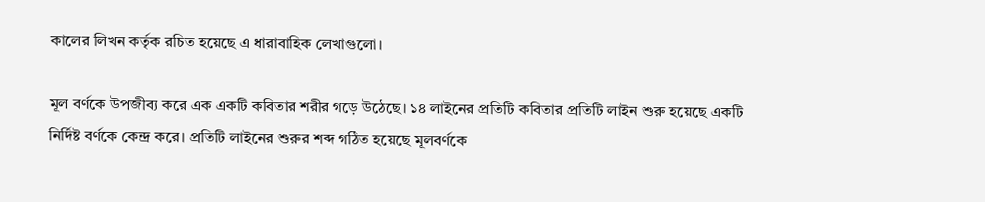কালের লিখন কর্তৃক রচিত হয়েছে এ ধারাবাহিক লেখাগুলো।

মূল বর্ণকে উপজীব্য করে এক একটি কবিতার শরীর গড়ে উঠেছে। ১৪ লাইনের প্রতিটি কবিতার প্রতিটি লাইন শুরু হয়েছে একটি নির্দিষ্ট বর্ণকে কেন্দ্র করে। প্রতিটি লাইনের শুরুর শব্দ গঠিত হয়েছে মূলবর্ণকে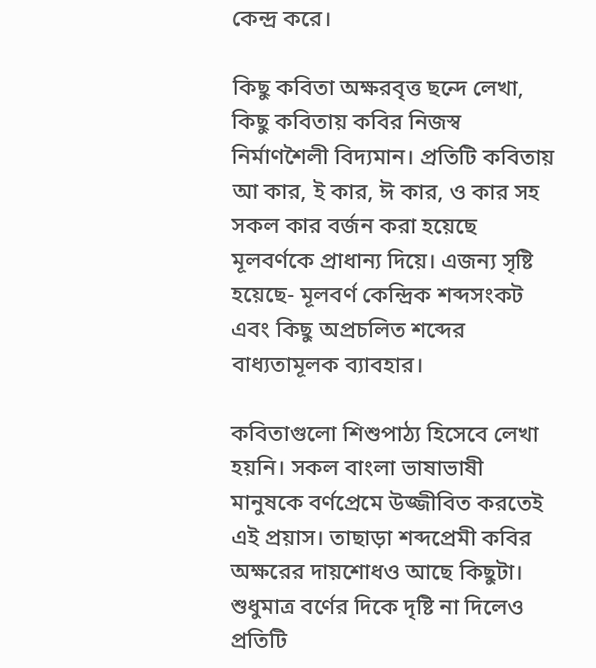কেন্দ্র করে।

কিছু কবিতা অক্ষরবৃত্ত ছন্দে লেখা, কিছু কবিতায় কবির নিজস্ব নির্মাণশৈলী বিদ্যমান। প্রতিটি কবিতায় আ কার, ই কার, ঈ কার, ও কার সহ সকল কার বর্জন করা হয়েছে মূলবর্ণকে প্রাধান্য দিয়ে। এজন্য সৃষ্টি হয়েছে- মূলবর্ণ কেন্দ্রিক শব্দসংকট এবং কিছু অপ্রচলিত শব্দের বাধ্যতামূলক ব্যাবহার।

কবিতাগুলো শিশুপাঠ্য হিসেবে লেখা হয়নি। সকল বাংলা ভাষাভাষী মানুষকে বর্ণপ্রেমে উজ্জীবিত করতেই এই প্রয়াস। তাছাড়া শব্দপ্রেমী কবির অক্ষরের দায়শোধও আছে কিছুটা। শুধুমাত্র বর্ণের দিকে দৃষ্টি না দিলেও প্রতিটি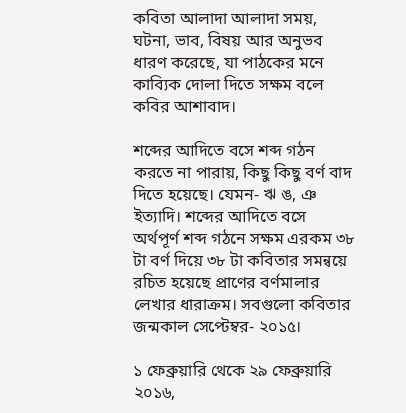কবিতা আলাদা আলাদা সময়, ঘটনা, ভাব, বিষয় আর অনুভব ধারণ করেছে, যা পাঠকের মনে কাব্যিক দোলা দিতে সক্ষম বলে কবির আশাবাদ।

শব্দের আদিতে বসে শব্দ গঠন করতে না পারায়, কিছু কিছু বর্ণ বাদ দিতে হয়েছে। যেমন- ঋ ঙ, ঞ ইত্যাদি। শব্দের আদিতে বসে অর্থপূর্ণ শব্দ গঠনে সক্ষম এরকম ৩৮ টা বর্ণ দিয়ে ৩৮ টা কবিতার সমন্বয়ে রচিত হয়েছে প্রাণের বর্ণমালার লেখার ধারাক্রম। সবগুলো কবিতার জন্মকাল সেপ্টেম্বর- ২০১৫।

১ ফেব্রুয়ারি থেকে ২৯ ফেব্রুয়ারি ২০১৬,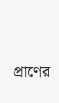প্রাণের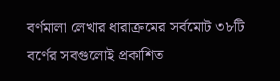বর্ণমালা লেখার ধারাক্রমের সর্বমোট ৩৮টি বর্ণের সবগুলোই প্রকাশিত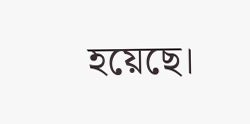হয়েছে।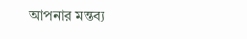আপনার মন্তব্য